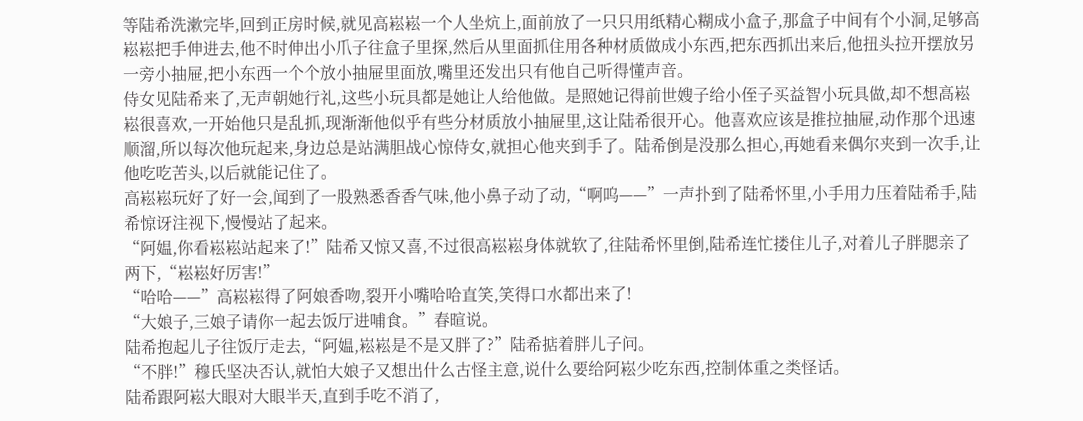等陆希洗漱完毕,回到正房时候,就见高崧崧一个人坐炕上,面前放了一只只用纸精心糊成小盒子,那盒子中间有个小洞,足够高崧崧把手伸进去,他不时伸出小爪子往盒子里探,然后从里面抓住用各种材质做成小东西,把东西抓出来后,他扭头拉开摆放另一旁小抽屉,把小东西一个个放小抽屉里面放,嘴里还发出只有他自己听得懂声音。
侍女见陆希来了,无声朝她行礼,这些小玩具都是她让人给他做。是照她记得前世嫂子给小侄子买益智小玩具做,却不想高崧崧很喜欢,一开始他只是乱抓,现渐渐他似乎有些分材质放小抽屉里,这让陆希很开心。他喜欢应该是推拉抽屉,动作那个迅速顺溜,所以每次他玩起来,身边总是站满胆战心惊侍女,就担心他夹到手了。陆希倒是没那么担心,再她看来偶尔夹到一次手,让他吃吃苦头,以后就能记住了。
高崧崧玩好了好一会,闻到了一股熟悉香香气味,他小鼻子动了动,“啊呜——”一声扑到了陆希怀里,小手用力压着陆希手,陆希惊讶注视下,慢慢站了起来。
“阿媪,你看崧崧站起来了!”陆希又惊又喜,不过很高崧崧身体就软了,往陆希怀里倒,陆希连忙搂住儿子,对着儿子胖腮亲了两下,“崧崧好厉害!”
“哈哈——”高崧崧得了阿娘香吻,裂开小嘴哈哈直笑,笑得口水都出来了!
“大娘子,三娘子请你一起去饭厅进哺食。”春暄说。
陆希抱起儿子往饭厅走去,“阿媪,崧崧是不是又胖了?”陆希掂着胖儿子问。
“不胖!”穆氏坚决否认,就怕大娘子又想出什么古怪主意,说什么要给阿崧少吃东西,控制体重之类怪话。
陆希跟阿崧大眼对大眼半天,直到手吃不消了,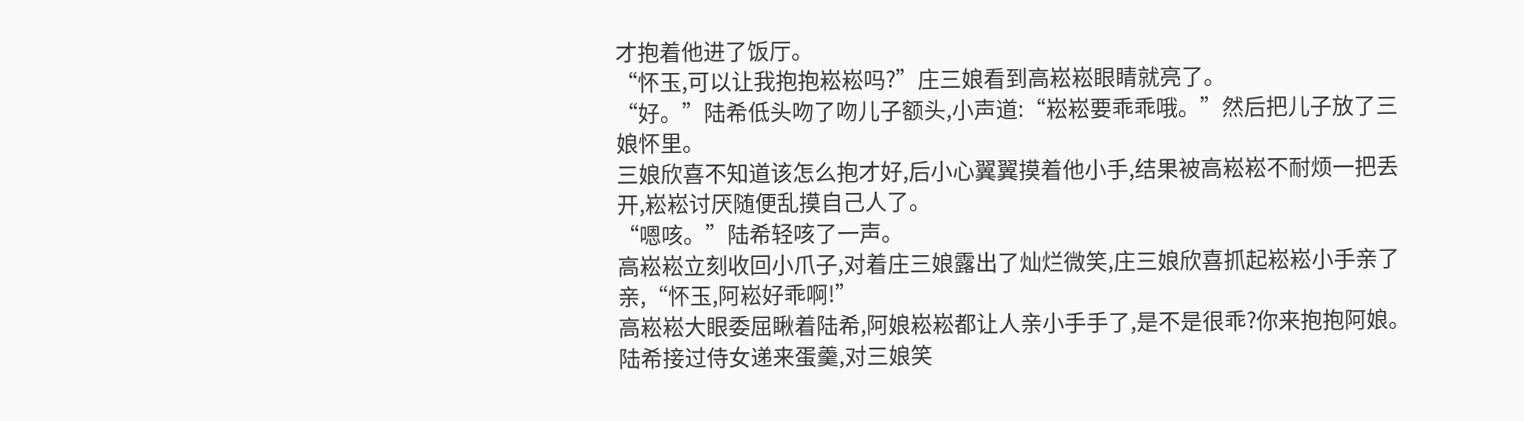才抱着他进了饭厅。
“怀玉,可以让我抱抱崧崧吗?”庄三娘看到高崧崧眼睛就亮了。
“好。”陆希低头吻了吻儿子额头,小声道:“崧崧要乖乖哦。”然后把儿子放了三娘怀里。
三娘欣喜不知道该怎么抱才好,后小心翼翼摸着他小手,结果被高崧崧不耐烦一把丢开,崧崧讨厌随便乱摸自己人了。
“嗯咳。”陆希轻咳了一声。
高崧崧立刻收回小爪子,对着庄三娘露出了灿烂微笑,庄三娘欣喜抓起崧崧小手亲了亲,“怀玉,阿崧好乖啊!”
高崧崧大眼委屈瞅着陆希,阿娘崧崧都让人亲小手手了,是不是很乖?你来抱抱阿娘。
陆希接过侍女递来蛋羹,对三娘笑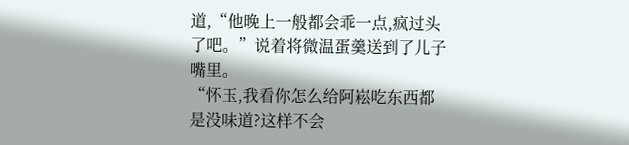道,“他晚上一般都会乖一点,疯过头了吧。”说着将微温蛋羹送到了儿子嘴里。
“怀玉,我看你怎么给阿崧吃东西都是没味道?这样不会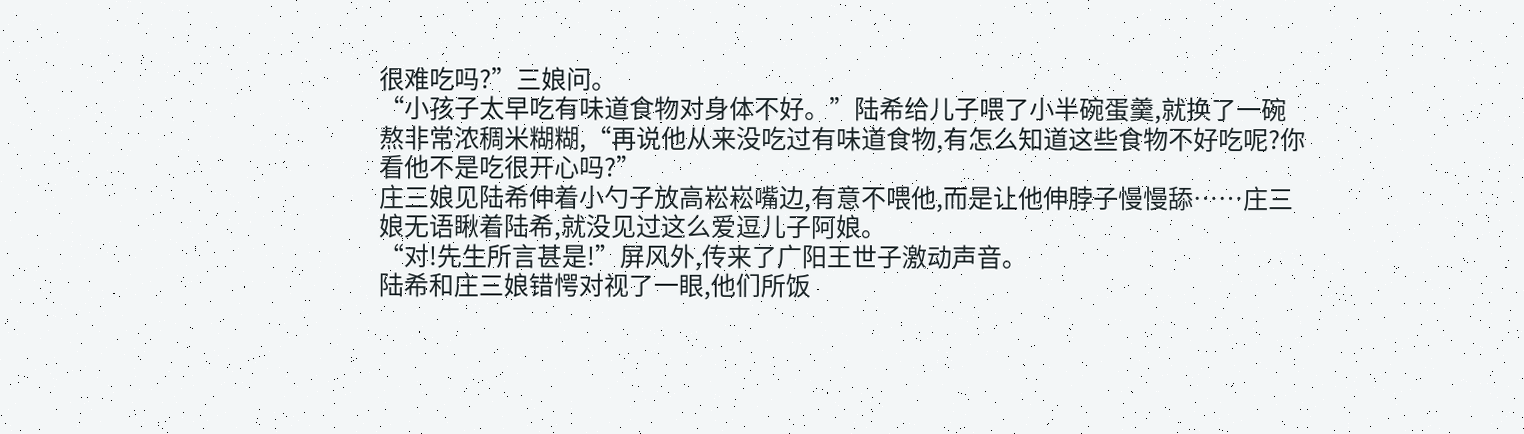很难吃吗?”三娘问。
“小孩子太早吃有味道食物对身体不好。”陆希给儿子喂了小半碗蛋羹,就换了一碗熬非常浓稠米糊糊,“再说他从来没吃过有味道食物,有怎么知道这些食物不好吃呢?你看他不是吃很开心吗?”
庄三娘见陆希伸着小勺子放高崧崧嘴边,有意不喂他,而是让他伸脖子慢慢舔……庄三娘无语瞅着陆希,就没见过这么爱逗儿子阿娘。
“对!先生所言甚是!”屏风外,传来了广阳王世子激动声音。
陆希和庄三娘错愕对视了一眼,他们所饭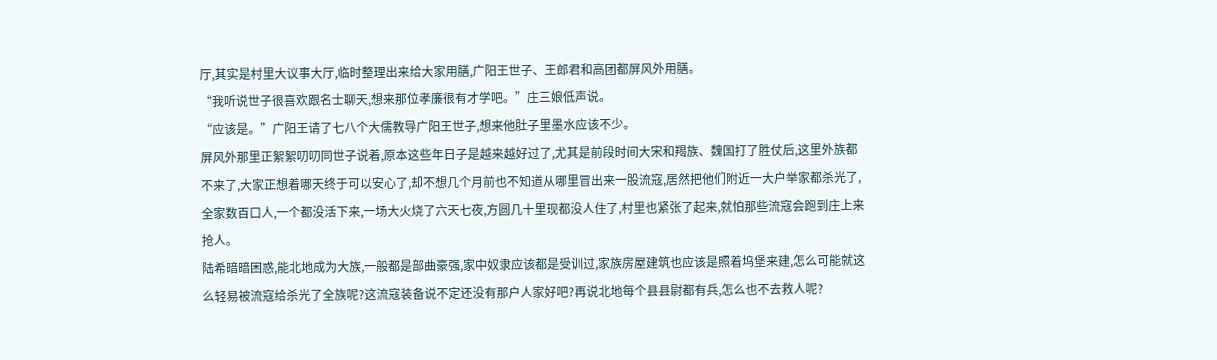厅,其实是村里大议事大厅,临时整理出来给大家用膳,广阳王世子、王郎君和高团都屏风外用膳。
“我听说世子很喜欢跟名士聊天,想来那位孝廉很有才学吧。”庄三娘低声说。
“应该是。”广阳王请了七八个大儒教导广阳王世子,想来他肚子里墨水应该不少。
屏风外那里正絮絮叨叨同世子说着,原本这些年日子是越来越好过了,尤其是前段时间大宋和羯族、魏国打了胜仗后,这里外族都不来了,大家正想着哪天终于可以安心了,却不想几个月前也不知道从哪里冒出来一股流寇,居然把他们附近一大户举家都杀光了,全家数百口人,一个都没活下来,一场大火烧了六天七夜,方圆几十里现都没人住了,村里也紧张了起来,就怕那些流寇会跑到庄上来抢人。
陆希暗暗困惑,能北地成为大族,一般都是部曲豪强,家中奴隶应该都是受训过,家族房屋建筑也应该是照着坞堡来建,怎么可能就这么轻易被流寇给杀光了全族呢?这流寇装备说不定还没有那户人家好吧?再说北地每个县县尉都有兵,怎么也不去救人呢?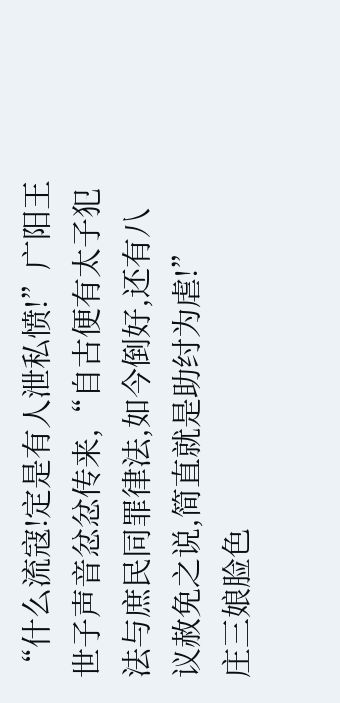“什么流寇!定是有人泄私愤!”广阳王世子声音忿忿传来,“自古便有太子犯法与庶民同罪律法,如今倒好,还有八议赦免之说,简直就是助纣为虐!”
庄三娘脸色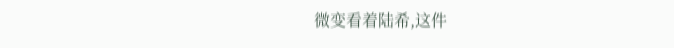微变看着陆希,这件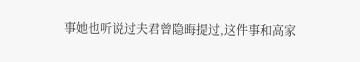事她也听说过夫君曾隐晦提过,这件事和高家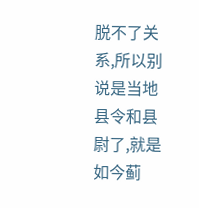脱不了关系,所以别说是当地县令和县尉了,就是如今蓟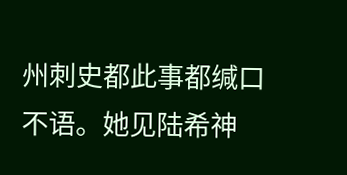州刺史都此事都缄口不语。她见陆希神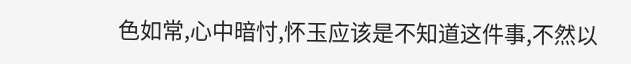色如常,心中暗忖,怀玉应该是不知道这件事,不然以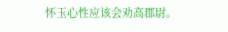怀玉心性应该会劝高郡尉。